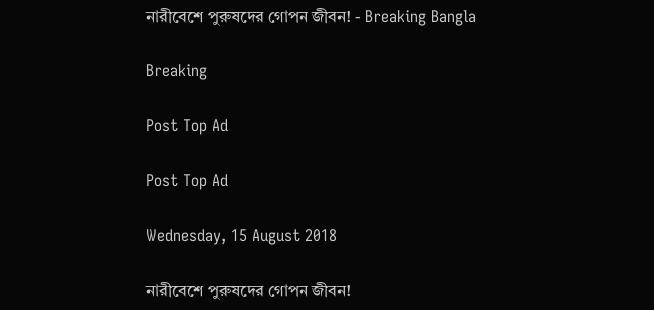নারীবেশে পুরুষদের গোপন জীবন! - Breaking Bangla

Breaking

Post Top Ad

Post Top Ad

Wednesday, 15 August 2018

নারীবেশে পুরুষদের গোপন জীবন!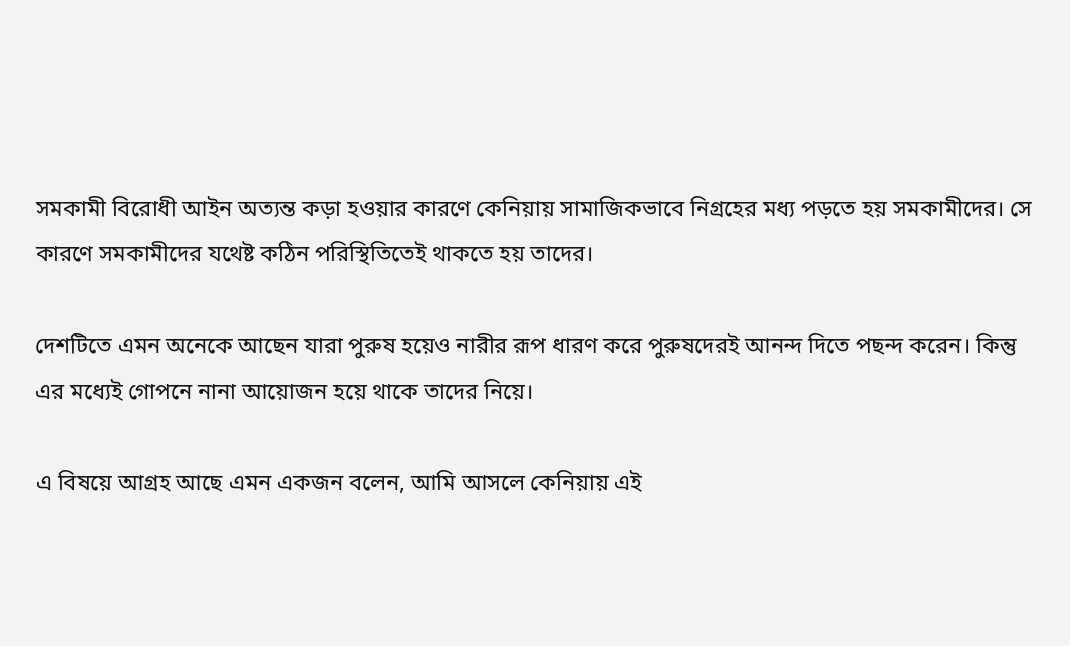সমকামী বিরোধী আইন অত্যন্ত কড়া হওয়ার কারণে কেনিয়ায় সামাজিকভাবে নিগ্রহের মধ্য পড়তে হয় সমকামীদের। সে কারণে সমকামীদের যথেষ্ট কঠিন পরিস্থিতিতেই থাকতে হয় তাদের।

দেশটিতে এমন অনেকে আছেন যারা পুরুষ হয়েও নারীর রূপ ধারণ করে পুরুষদেরই আনন্দ দিতে পছন্দ করেন। কিন্তু এর মধ্যেই গোপনে নানা আয়োজন হয়ে থাকে তাদের নিয়ে।

এ বিষয়ে আগ্রহ আছে এমন একজন বলেন, আমি আসলে কেনিয়ায় এই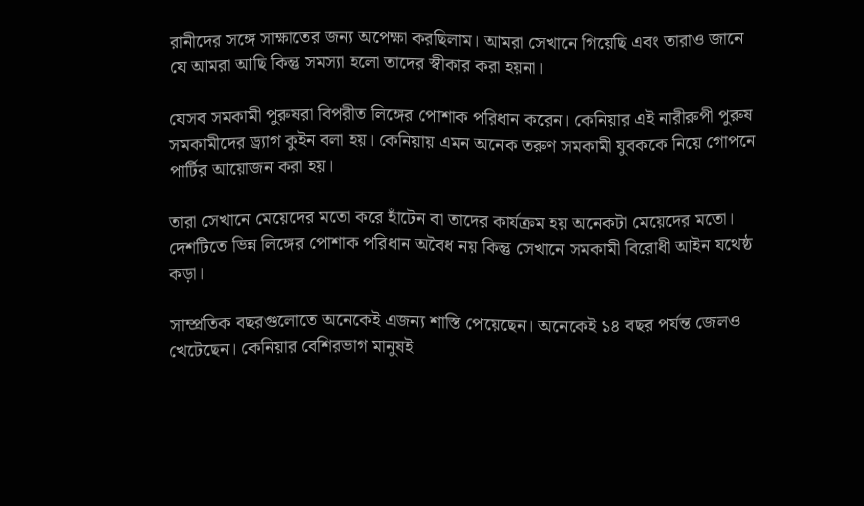রানীদের সঙ্গে সাক্ষাতের জন্য অপেক্ষা করছিলাম। আমরা সেখানে গিয়েছি এবং তারাও জানে যে আমরা আছি কিন্তু সমস্যা হলো তাদের স্বীকার করা হয়না।

যেসব সমকামী পুরুষরা বিপরীত লিঙ্গের পোশাক পরিধান করেন। কেনিয়ার এই নারীরুপী পুরুষ সমকামীদের ড্র্যাগ কুইন বলা হয়। কেনিয়ায় এমন অনেক তরুণ সমকামী যুবককে নিয়ে গোপনে পার্টির আয়োজন করা হয়।

তারা সেখানে মেয়েদের মতো করে হাঁটেন বা তাদের কার্যক্রম হয় অনেকটা মেয়েদের মতো। দেশটিতে ভিন্ন লিঙ্গের পোশাক পরিধান অবৈধ নয় কিন্তু সেখানে সমকামী বিরোধী আইন যথেষ্ঠ কড়া।

সাম্প্রতিক বছরগুলোতে অনেকেই এজন্য শাস্তি পেয়েছেন। অনেকেই ১৪ বছর পর্যন্ত জেলও খেটেছেন। কেনিয়ার বেশিরভাগ মানুষই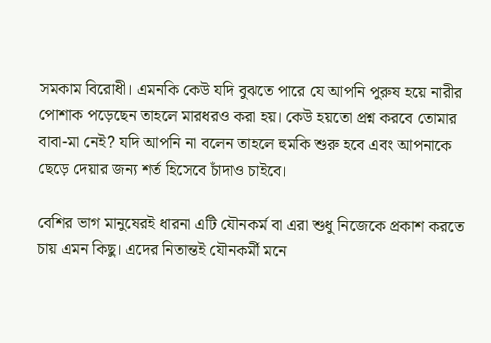সমকাম বিরোধী। এমনকি কেউ যদি বুঝতে পারে যে আপনি পুরুষ হয়ে নারীর পোশাক পড়েছেন তাহলে মারধরও করা হয়। কেউ হয়তো প্রশ্ন করবে তোমার বাবা-মা নেই? যদি আপনি না বলেন তাহলে হুমকি শুরু হবে এবং আপনাকে ছেড়ে দেয়ার জন্য শর্ত হিসেবে চাঁদাও চাইবে।

বেশির ভাগ মানুষেরই ধারনা এটি যৌনকর্ম বা এরা শুধু নিজেকে প্রকাশ করতে চায় এমন কিছু। এদের নিতান্তই যৌনকর্মী মনে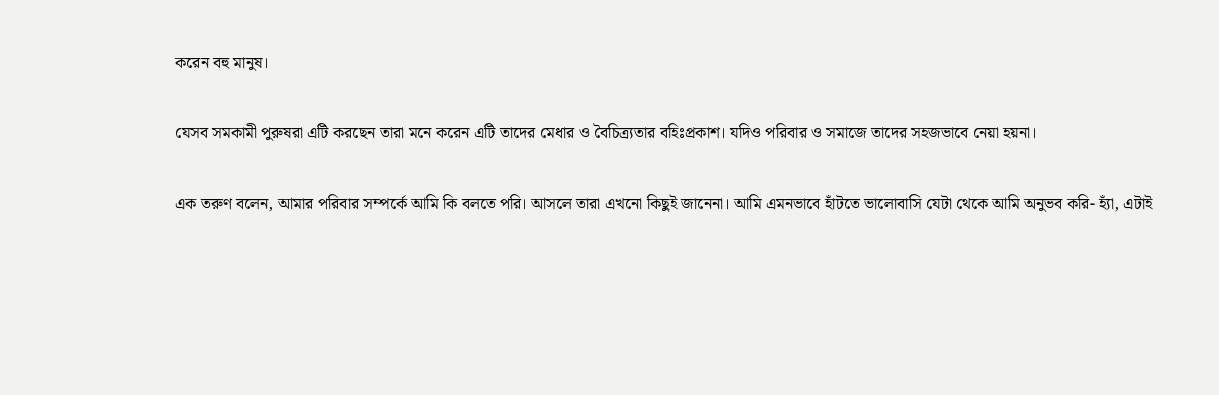করেন বহু মানুষ।

যেসব সমকামী পুরুষরা এটি করছেন তারা মনে করেন এটি তাদের মেধার ও বৈচিত্র্যতার বহিঃপ্রকাশ। যদিও পরিবার ও সমাজে তাদের সহজভাবে নেয়া হয়না।

এক তরুণ বলেন, আমার পরিবার সম্পর্কে আমি কি বলতে পরি। আসলে তারা এখনো কিছুই জানেনা। আমি এমনভাবে হাঁটতে ভালোবাসি যেটা থেকে আমি অনুভব করি- হ্যাঁ, এটাই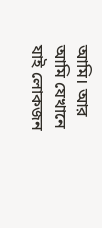আমি। আর আমি যেখানে যাই লোকজন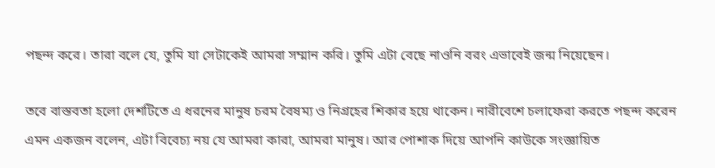পছন্দ করে। তারা বলে যে, তুমি যা সেটাকেই আমরা সম্মান করি। তুমি এটা বেছে নাওনি বরং এভাবেই জন্ম নিয়েছেন।

তবে বাস্তবতা হলো দেশটিতে এ ধরনের মানুষ চরম বৈষম্য ও নিগ্রহের শিকার হয়ে থাকেন। নারীবেশে চলাফেরা করতে পছন্দ করেন এমন একজন বলেন, এটা বিবেচ্য নয় যে আমরা কারা, আমরা মানুষ। আর পোশাক দিয়ে আপনি কাউকে সংজ্ঞায়িত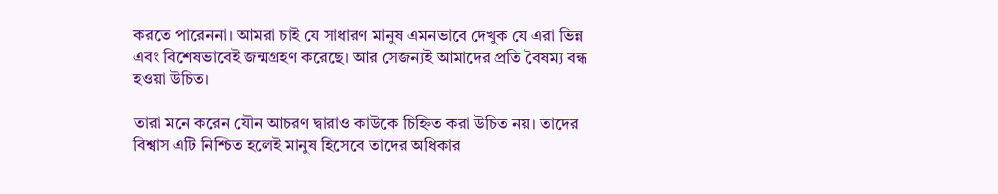করতে পারেননা। আমরা চাই যে সাধারণ মানুষ এমনভাবে দেখুক যে এরা ভিন্ন এবং বিশেষভাবেই জন্মগ্রহণ করেছে। আর সেজন্যই আমাদের প্রতি বৈষম্য বন্ধ হওয়া উচিত।

তারা মনে করেন যৌন আচরণ দ্বারাও কাউকে চিহ্নিত করা উচিত নয়। তাদের বিশ্বাস এটি নিশ্চিত হলেই মানুষ হিসেবে তাদের অধিকার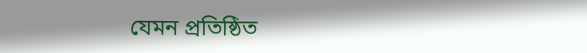যেমন প্রতিষ্ঠিত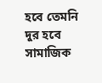হবে তেমনি দুর হবে সামাজিক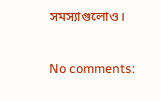সমস্যাগুলোও।

No comments: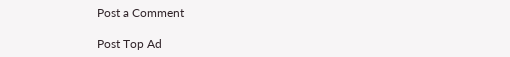Post a Comment

Post Top Ad